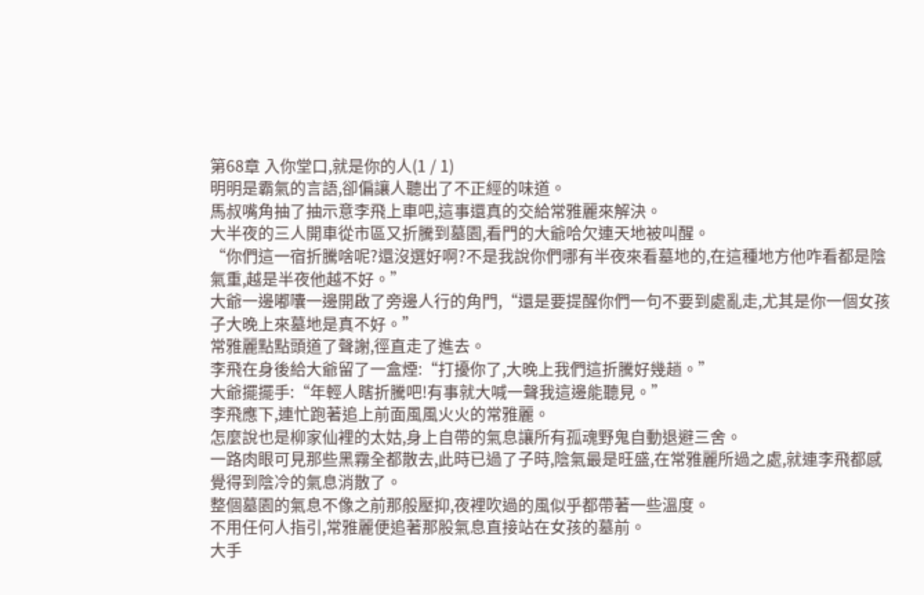第68章 入你堂口,就是你的人(1 / 1)
明明是霸氣的言語,卻偏讓人聽出了不正經的味道。
馬叔嘴角抽了抽示意李飛上車吧,這事還真的交給常雅麗來解決。
大半夜的三人開車從市區又折騰到墓園,看門的大爺哈欠連天地被叫醒。
“你們這一宿折騰啥呢?還沒選好啊?不是我說你們哪有半夜來看墓地的,在這種地方他咋看都是陰氣重,越是半夜他越不好。”
大爺一邊嘟囔一邊開啟了旁邊人行的角門,“還是要提醒你們一句不要到處亂走,尤其是你一個女孩子大晚上來墓地是真不好。”
常雅麗點點頭道了聲謝,徑直走了進去。
李飛在身後給大爺留了一盒煙:“打擾你了,大晚上我們這折騰好幾趟。”
大爺擺擺手:“年輕人瞎折騰吧!有事就大喊一聲我這邊能聽見。”
李飛應下,連忙跑著追上前面風風火火的常雅麗。
怎麼說也是柳家仙裡的太姑,身上自帶的氣息讓所有孤魂野鬼自動退避三舍。
一路肉眼可見那些黑霧全都散去,此時已過了子時,陰氣最是旺盛,在常雅麗所過之處,就連李飛都感覺得到陰冷的氣息消散了。
整個墓園的氣息不像之前那般壓抑,夜裡吹過的風似乎都帶著一些溫度。
不用任何人指引,常雅麗便追著那股氣息直接站在女孩的墓前。
大手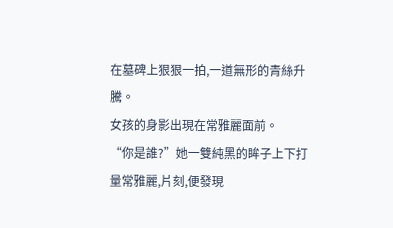在墓碑上狠狠一拍,一道無形的青絲升騰。
女孩的身影出現在常雅麗面前。
“你是誰?”她一雙純黑的眸子上下打量常雅麗,片刻,便發現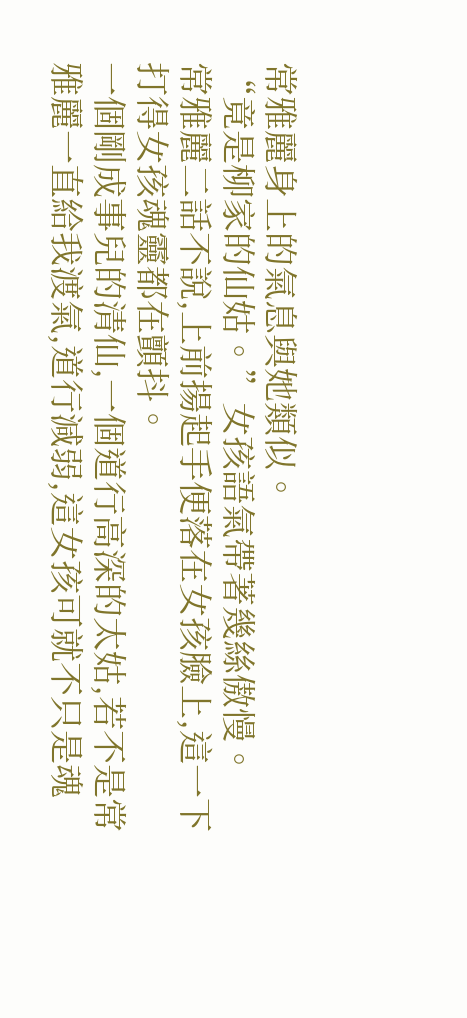常雅麗身上的氣息與她類似。
“竟是柳家的仙姑。”女孩語氣帶著幾絲傲慢。
常雅麗二話不說,上前揚起手便落在女孩臉上,這一下打得女孩魂靈都在顫抖。
一個剛成事兒的清仙,一個道行高深的太姑,若不是常雅麗一直給我渡氣,道行減弱,這女孩可就不只是魂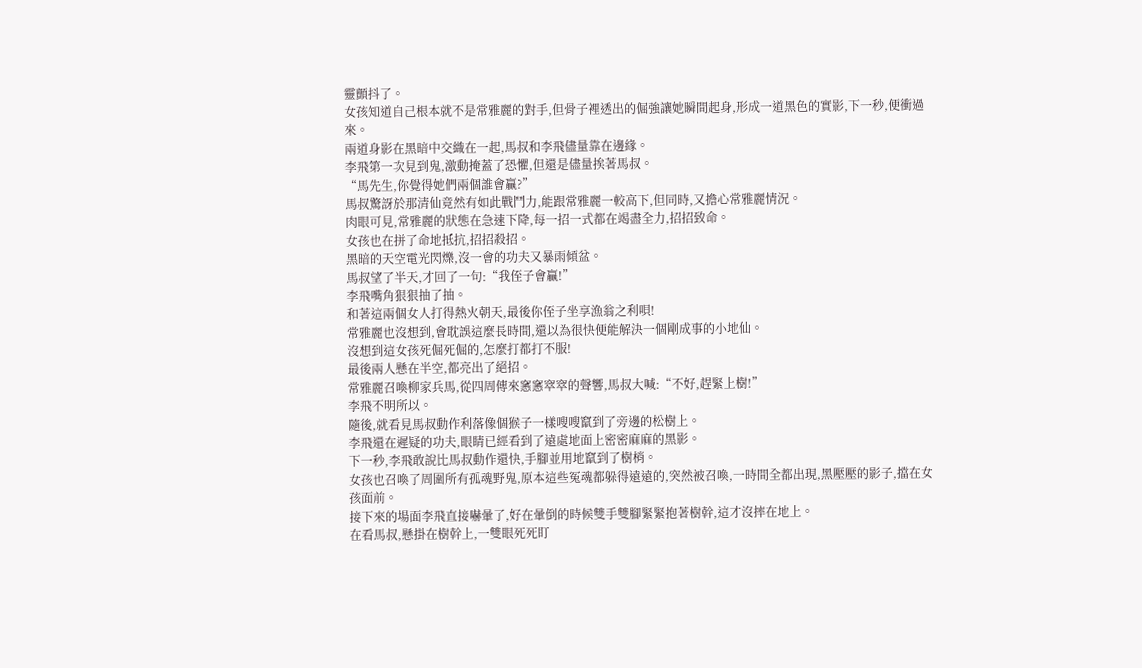靈顫抖了。
女孩知道自己根本就不是常雅麗的對手,但骨子裡透出的倔強讓她瞬間起身,形成一道黑色的實影,下一秒,便衝過來。
兩道身影在黑暗中交織在一起,馬叔和李飛儘量靠在邊緣。
李飛第一次見到鬼,激動掩蓋了恐懼,但還是儘量挨著馬叔。
“馬先生,你覺得她們兩個誰會贏?”
馬叔驚訝於那清仙竟然有如此戰鬥力,能跟常雅麗一較高下,但同時,又擔心常雅麗情況。
肉眼可見,常雅麗的狀態在急速下降,每一招一式都在竭盡全力,招招致命。
女孩也在拼了命地抵抗,招招殺招。
黑暗的天空電光閃爍,沒一會的功夫又暴雨傾盆。
馬叔望了半天,才回了一句:“我侄子會贏!”
李飛嘴角狠狠抽了抽。
和著這兩個女人打得熱火朝天,最後你侄子坐享漁翁之利唄!
常雅麗也沒想到,會耽誤這麼長時間,還以為很快便能解決一個剛成事的小地仙。
沒想到這女孩死倔死倔的,怎麼打都打不服!
最後兩人懸在半空,都亮出了絕招。
常雅麗召喚柳家兵馬,從四周傳來窸窸窣窣的聲響,馬叔大喊:“不好,趕緊上樹!”
李飛不明所以。
隨後,就看見馬叔動作利落像個猴子一樣嗖嗖竄到了旁邊的松樹上。
李飛還在遲疑的功夫,眼睛已經看到了遠處地面上密密麻麻的黑影。
下一秒,李飛敢說比馬叔動作還快,手腳並用地竄到了樹梢。
女孩也召喚了周圍所有孤魂野鬼,原本這些冤魂都躲得遠遠的,突然被召喚,一時間全都出現,黑壓壓的影子,擋在女孩面前。
接下來的場面李飛直接嚇暈了,好在暈倒的時候雙手雙腳緊緊抱著樹幹,這才沒摔在地上。
在看馬叔,懸掛在樹幹上,一雙眼死死盯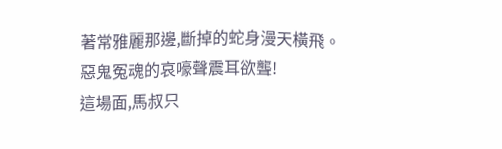著常雅麗那邊,斷掉的蛇身漫天橫飛。
惡鬼冤魂的哀嚎聲震耳欲聾!
這場面,馬叔只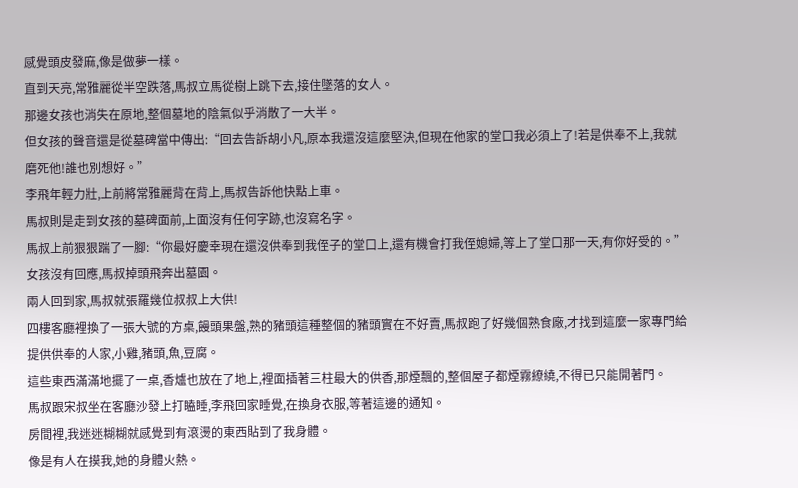感覺頭皮發麻,像是做夢一樣。
直到天亮,常雅麗從半空跌落,馬叔立馬從樹上跳下去,接住墜落的女人。
那邊女孩也消失在原地,整個墓地的陰氣似乎消散了一大半。
但女孩的聲音還是從墓碑當中傳出:“回去告訴胡小凡,原本我還沒這麼堅決,但現在他家的堂口我必須上了!若是供奉不上,我就磨死他!誰也別想好。”
李飛年輕力壯,上前將常雅麗背在背上,馬叔告訴他快點上車。
馬叔則是走到女孩的墓碑面前,上面沒有任何字跡,也沒寫名字。
馬叔上前狠狠踹了一腳:“你最好慶幸現在還沒供奉到我侄子的堂口上,還有機會打我侄媳婦,等上了堂口那一天,有你好受的。”
女孩沒有回應,馬叔掉頭飛奔出墓園。
兩人回到家,馬叔就張羅幾位叔叔上大供!
四樓客廳裡換了一張大號的方桌,饅頭果盤,熟的豬頭這種整個的豬頭實在不好賣,馬叔跑了好幾個熟食廠,才找到這麼一家專門給提供供奉的人家,小雞,豬頭,魚,豆腐。
這些東西滿滿地擺了一桌,香爐也放在了地上,裡面插著三柱最大的供香,那煙飄的,整個屋子都煙霧繚繞,不得已只能開著門。
馬叔跟宋叔坐在客廳沙發上打瞌睡,李飛回家睡覺,在換身衣服,等著這邊的通知。
房間裡,我迷迷糊糊就感覺到有滾燙的東西貼到了我身體。
像是有人在摸我,她的身體火熱。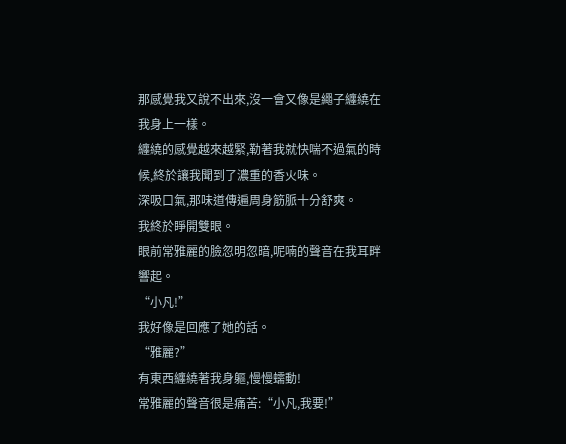那感覺我又說不出來,沒一會又像是繩子纏繞在我身上一樣。
纏繞的感覺越來越緊,勒著我就快喘不過氣的時候,終於讓我聞到了濃重的香火味。
深吸口氣,那味道傳遍周身筋脈十分舒爽。
我終於睜開雙眼。
眼前常雅麗的臉忽明忽暗,呢喃的聲音在我耳畔響起。
“小凡!”
我好像是回應了她的話。
“雅麗?”
有東西纏繞著我身軀,慢慢蠕動!
常雅麗的聲音很是痛苦:“小凡,我要!”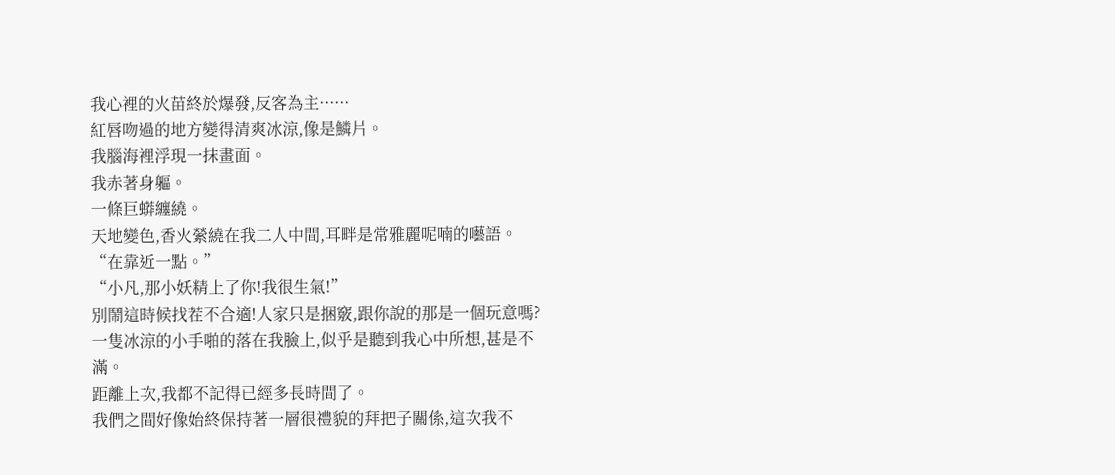我心裡的火苗終於爆發,反客為主······
紅唇吻過的地方變得清爽冰涼,像是鱗片。
我腦海裡浮現一抹畫面。
我赤著身軀。
一條巨蟒纏繞。
天地變色,香火縈繞在我二人中間,耳畔是常雅麗呢喃的囈語。
“在靠近一點。”
“小凡,那小妖精上了你!我很生氣!”
別鬧這時候找茬不合適!人家只是捆竅,跟你說的那是一個玩意嗎?
一隻冰涼的小手啪的落在我臉上,似乎是聽到我心中所想,甚是不滿。
距離上次,我都不記得已經多長時間了。
我們之間好像始終保持著一層很禮貌的拜把子關係,這次我不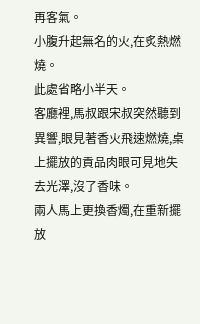再客氣。
小腹升起無名的火,在炙熱燃燒。
此處省略小半天。
客廳裡,馬叔跟宋叔突然聽到異響,眼見著香火飛速燃燒,桌上擺放的貢品肉眼可見地失去光澤,沒了香味。
兩人馬上更換香燭,在重新擺放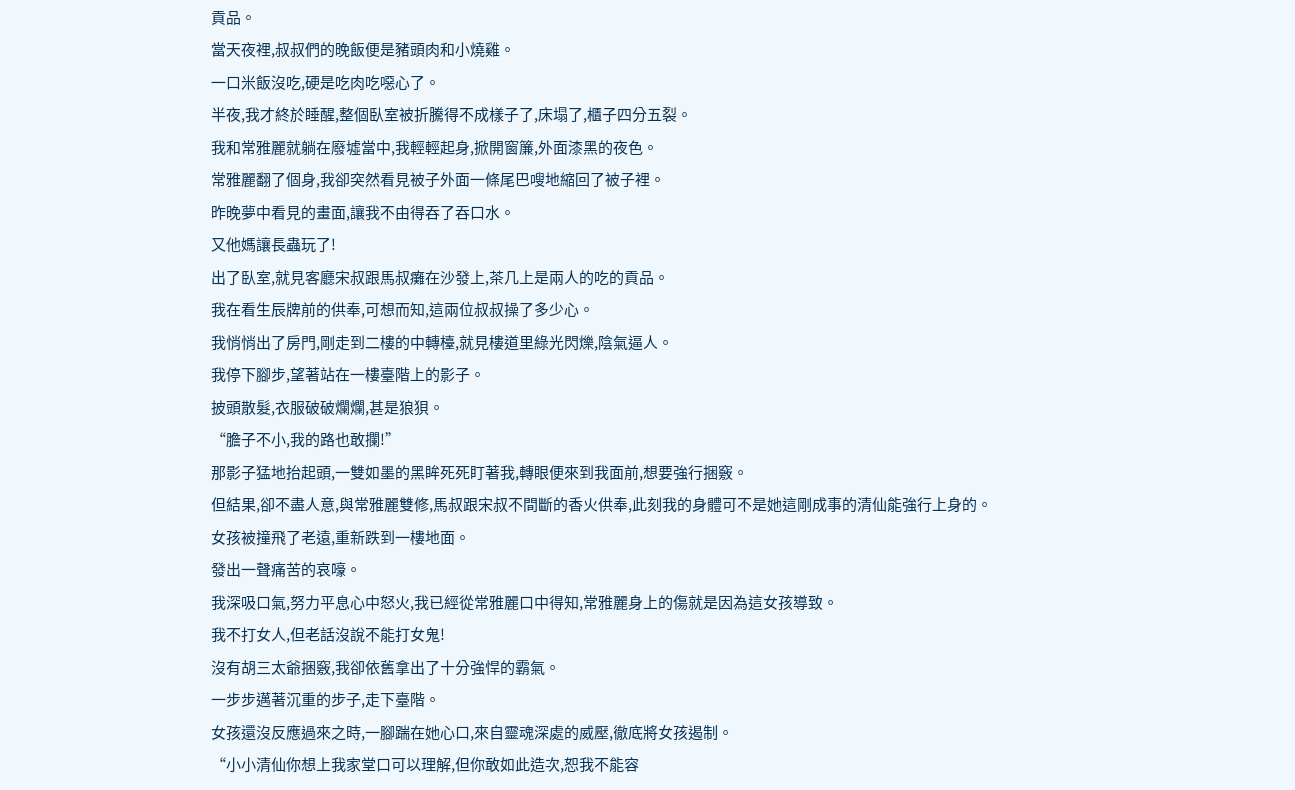貢品。
當天夜裡,叔叔們的晚飯便是豬頭肉和小燒雞。
一口米飯沒吃,硬是吃肉吃噁心了。
半夜,我才終於睡醒,整個臥室被折騰得不成樣子了,床塌了,櫃子四分五裂。
我和常雅麗就躺在廢墟當中,我輕輕起身,掀開窗簾,外面漆黑的夜色。
常雅麗翻了個身,我卻突然看見被子外面一條尾巴嗖地縮回了被子裡。
昨晚夢中看見的畫面,讓我不由得吞了吞口水。
又他媽讓長蟲玩了!
出了臥室,就見客廳宋叔跟馬叔癱在沙發上,茶几上是兩人的吃的貢品。
我在看生辰牌前的供奉,可想而知,這兩位叔叔操了多少心。
我悄悄出了房門,剛走到二樓的中轉檯,就見樓道里綠光閃爍,陰氣逼人。
我停下腳步,望著站在一樓臺階上的影子。
披頭散髮,衣服破破爛爛,甚是狼狽。
“膽子不小,我的路也敢攔!”
那影子猛地抬起頭,一雙如墨的黑眸死死盯著我,轉眼便來到我面前,想要強行捆竅。
但結果,卻不盡人意,與常雅麗雙修,馬叔跟宋叔不間斷的香火供奉,此刻我的身體可不是她這剛成事的清仙能強行上身的。
女孩被撞飛了老遠,重新跌到一樓地面。
發出一聲痛苦的哀嚎。
我深吸口氣,努力平息心中怒火,我已經從常雅麗口中得知,常雅麗身上的傷就是因為這女孩導致。
我不打女人,但老話沒說不能打女鬼!
沒有胡三太爺捆竅,我卻依舊拿出了十分強悍的霸氣。
一步步邁著沉重的步子,走下臺階。
女孩還沒反應過來之時,一腳踹在她心口,來自靈魂深處的威壓,徹底將女孩遏制。
“小小清仙你想上我家堂口可以理解,但你敢如此造次,恕我不能容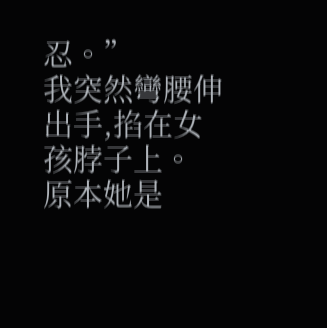忍。”
我突然彎腰伸出手,掐在女孩脖子上。
原本她是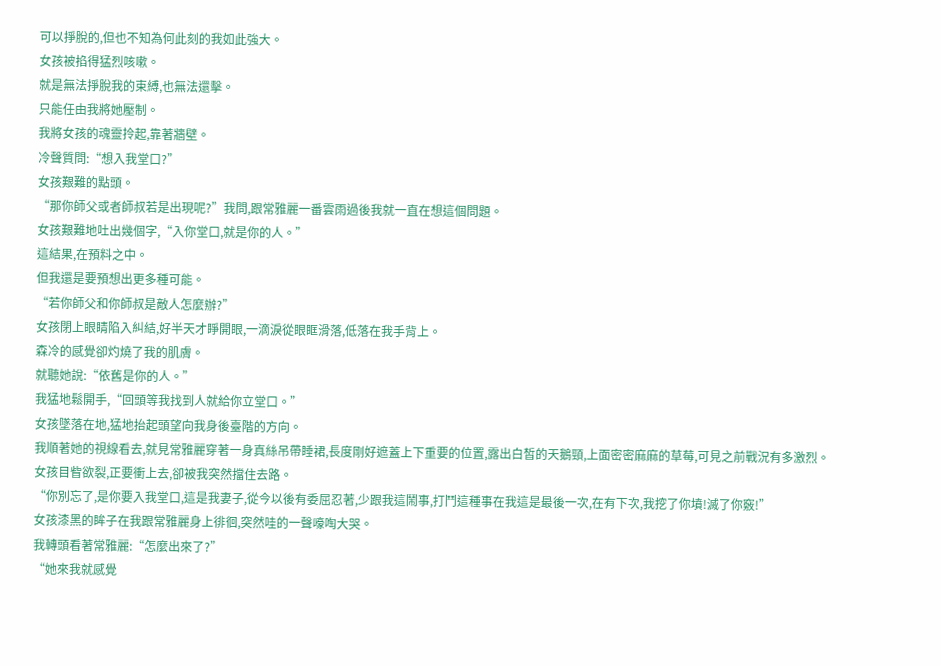可以掙脫的,但也不知為何此刻的我如此強大。
女孩被掐得猛烈咳嗽。
就是無法掙脫我的束縛,也無法還擊。
只能任由我將她壓制。
我將女孩的魂靈拎起,靠著牆壁。
冷聲質問:“想入我堂口?”
女孩艱難的點頭。
“那你師父或者師叔若是出現呢?”我問,跟常雅麗一番雲雨過後我就一直在想這個問題。
女孩艱難地吐出幾個字,“入你堂口,就是你的人。”
這結果,在預料之中。
但我還是要預想出更多種可能。
“若你師父和你師叔是敵人怎麼辦?”
女孩閉上眼睛陷入糾結,好半天才睜開眼,一滴淚從眼眶滑落,低落在我手背上。
森冷的感覺卻灼燒了我的肌膚。
就聽她說:“依舊是你的人。”
我猛地鬆開手,“回頭等我找到人就給你立堂口。”
女孩墜落在地,猛地抬起頭望向我身後臺階的方向。
我順著她的視線看去,就見常雅麗穿著一身真絲吊帶睡裙,長度剛好遮蓋上下重要的位置,露出白皙的天鵝頸,上面密密麻麻的草莓,可見之前戰況有多激烈。
女孩目眥欲裂,正要衝上去,卻被我突然擋住去路。
“你別忘了,是你要入我堂口,這是我妻子,從今以後有委屈忍著,少跟我這鬧事,打鬥這種事在我這是最後一次,在有下次,我挖了你墳!滅了你竅!”
女孩漆黑的眸子在我跟常雅麗身上徘徊,突然哇的一聲嚎啕大哭。
我轉頭看著常雅麗:“怎麼出來了?”
“她來我就感覺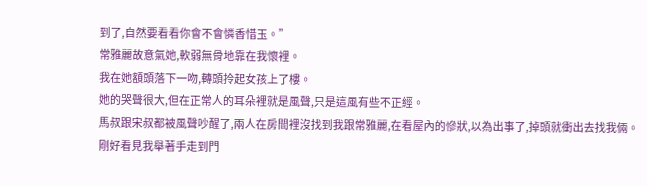到了,自然要看看你會不會憐香惜玉。”
常雅麗故意氣她,軟弱無骨地靠在我懷裡。
我在她額頭落下一吻,轉頭拎起女孩上了樓。
她的哭聲很大,但在正常人的耳朵裡就是風聲,只是這風有些不正經。
馬叔跟宋叔都被風聲吵醒了,兩人在房間裡沒找到我跟常雅麗,在看屋內的慘狀,以為出事了,掉頭就衝出去找我倆。
剛好看見我舉著手走到門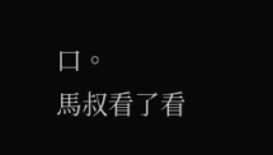口。
馬叔看了看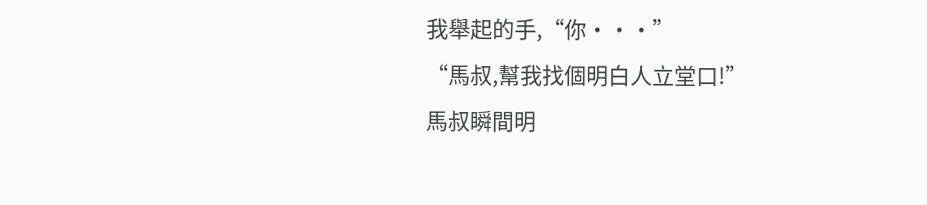我舉起的手,“你···”
“馬叔,幫我找個明白人立堂口!”
馬叔瞬間明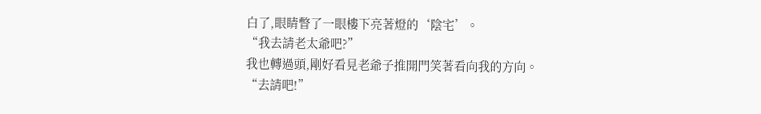白了,眼睛瞥了一眼樓下亮著燈的‘陰宅’。
“我去請老太爺吧?”
我也轉過頭,剛好看見老爺子推開門笑著看向我的方向。
“去請吧!”